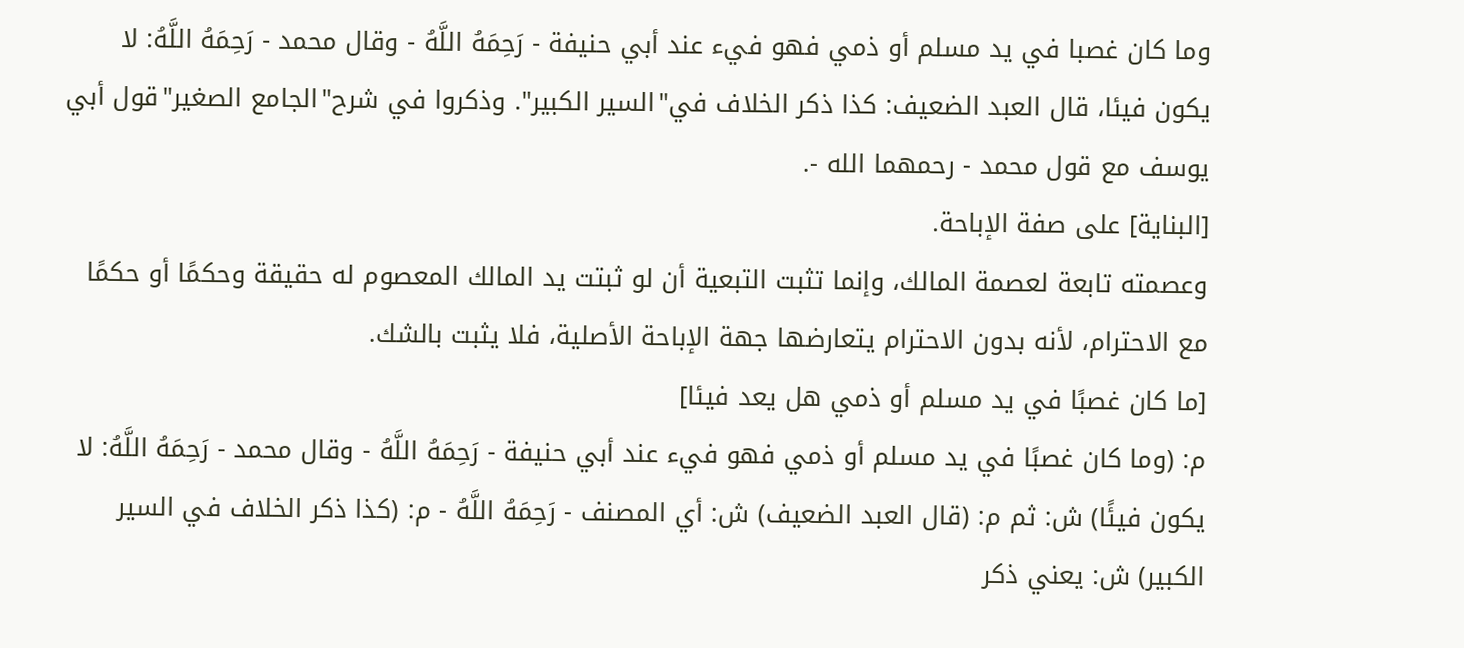وما كان غصبا في يد مسلم أو ذمي فهو فيء عند أبي حنيفة - رَحِمَهُ اللَّهُ - وقال محمد - رَحِمَهُ اللَّهُ: لا يكون فيئا، قال العبد الضعيف: كذا ذكر الخلاف في"السير الكبير". وذكروا في شرح"الجامع الصغير"قول أبي يوسف مع قول محمد - رحمهما الله -.
[البناية] على صفة الإباحة.
وعصمته تابعة لعصمة المالك، وإنما تثبت التبعية أن لو ثبتت يد المالك المعصوم له حقيقة وحكمًا أو حكمًا مع الاحترام، لأنه بدون الاحترام يتعارضها جهة الإباحة الأصلية، فلا يثبت بالشك.
[ما كان غصبًا في يد مسلم أو ذمي هل يعد فيئا]
م: (وما كان غصبًا في يد مسلم أو ذمي فهو فيء عند أبي حنيفة - رَحِمَهُ اللَّهُ - وقال محمد - رَحِمَهُ اللَّهُ: لا يكون فيئًا) ش: ثم م: (قال العبد الضعيف) ش: أي المصنف - رَحِمَهُ اللَّهُ - م: (كذا ذكر الخلاف في السير الكبير) ش: يعني ذكر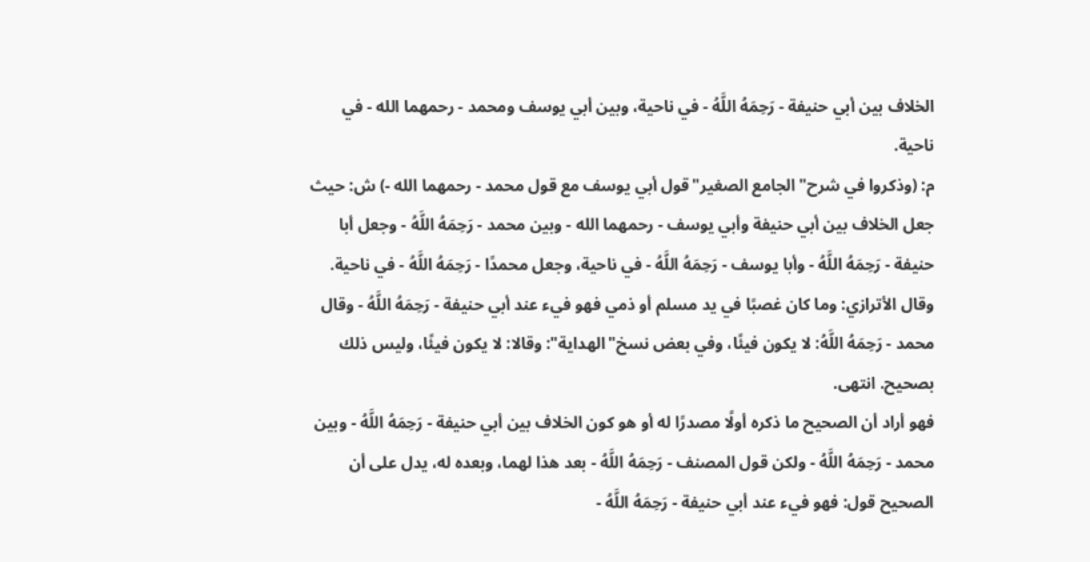الخلاف بين أبي حنيفة - رَحِمَهُ اللَّهُ - في ناحية، وبين أبي يوسف ومحمد - رحمهما الله - في ناحية.
م: (وذكروا في شرح"الجامع الصغير"قول أبي يوسف مع قول محمد - رحمهما الله -) ش: حيث جعل الخلاف بين أبي حنيفة وأبي يوسف - رحمهما الله - وبين محمد - رَحِمَهُ اللَّهُ - وجعل أبا حنيفة - رَحِمَهُ اللَّهُ - وأبا يوسف - رَحِمَهُ اللَّهُ - في ناحية، وجعل محمدًا - رَحِمَهُ اللَّهُ - في ناحية.
وقال الأترازي: وما كان غصبًا في يد مسلم أو ذمي فهو فيء عند أبي حنيفة - رَحِمَهُ اللَّهُ - وقال محمد - رَحِمَهُ اللَّهُ: لا يكون فيئًا، وفي بعض نسخ"الهداية": وقالا: لا يكون فيئًا، وليس ذلك بصحيح. انتهى.
فهو أراد أن الصحيح ما ذكره أولًا مصدرًا له أو هو كون الخلاف بين أبي حنيفة - رَحِمَهُ اللَّهُ - وبين محمد - رَحِمَهُ اللَّهُ - ولكن قول المصنف - رَحِمَهُ اللَّهُ - بعد هذا لهما، وبعده له، يدل على أن الصحيح قول: فهو فيء عند أبي حنيفة - رَحِمَهُ اللَّهُ -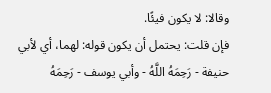وقالا: لا يكون فيئًا.
فإن قلت: يحتمل أن يكون قوله: لهما، أي لأبي حنيفة - رَحِمَهُ اللَّهُ - وأبي يوسف - رَحِمَهُ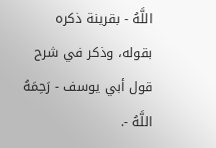اللَّهُ - بقرينة ذكره بقوله، وذكر في شرح قول أبي يوسف - رَحِمَهُ اللَّهُ -.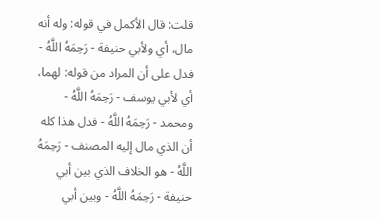قلت: قال الأكمل في قوله: وله أنه مال، أي ولأبي حنيفة - رَحِمَهُ اللَّهُ - فدل على أن المراد من قوله: لهما، أي لأبي يوسف - رَحِمَهُ اللَّهُ - ومحمد - رَحِمَهُ اللَّهُ - فدل هذا كله أن الذي مال إليه المصنف - رَحِمَهُ اللَّهُ - هو الخلاف الذي بين أبي حنيفة - رَحِمَهُ اللَّهُ - وبين أبي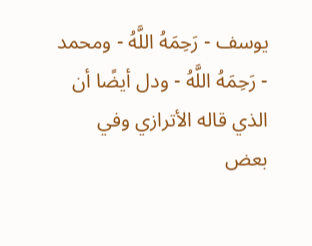يوسف - رَحِمَهُ اللَّهُ - ومحمد - رَحِمَهُ اللَّهُ - ودل أيضًا أن الذي قاله الأترازي وفي بعض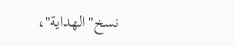نسخ"الهداية"،